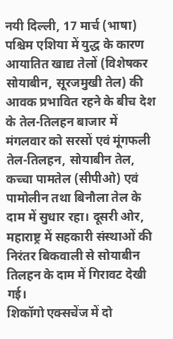नयी दिल्ली, 17 मार्च (भाषा) पश्चिम एशिया में युद्ध के कारण आयातित खाद्य तेलों (विशेषकर सोयाबीन, सूरजमुखी तेल) की आवक प्रभावित रहने के बीच देश के तेल-तिलहन बाजार में मंगलवार को सरसों एवं मूंगफली तेल-तिलहन, सोयाबीन तेल, कच्चा पामतेल (सीपीओ) एवं पामोलीन तथा बिनौला तेल के दाम में सुधार रहा। दूसरी ओर, महाराष्ट्र में सहकारी संस्थाओं की निरंतर बिकवाली से सोयाबीन तिलहन के दाम में गिरावट देखी गई।
शिकॉगो एक्सचेंज में दो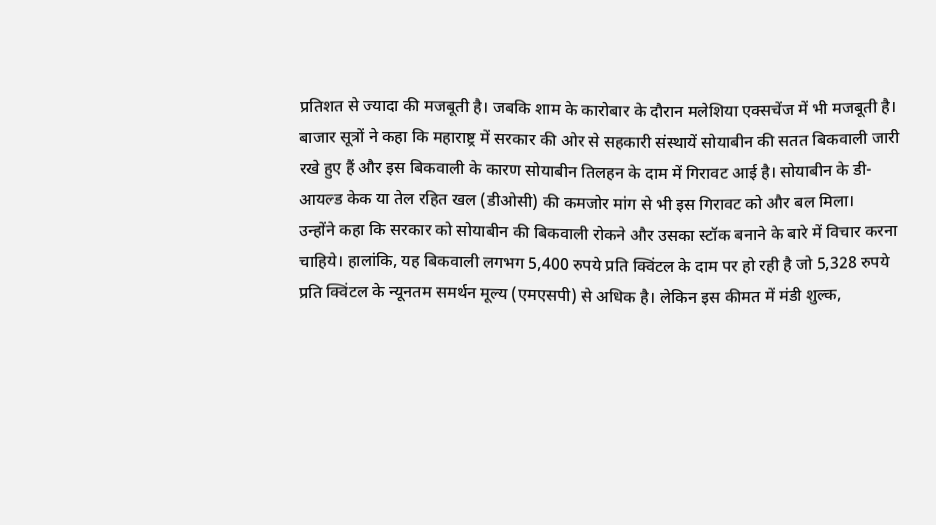प्रतिशत से ज्यादा की मजबूती है। जबकि शाम के कारोबार के दौरान मलेशिया एक्सचेंज में भी मजबूती है।
बाजार सूत्रों ने कहा कि महाराष्ट्र में सरकार की ओर से सहकारी संस्थायें सोयाबीन की सतत बिकवाली जारी रखे हुए हैं और इस बिकवाली के कारण सोयाबीन तिलहन के दाम में गिरावट आई है। सोयाबीन के डी-आयल्ड केक या तेल रहित खल (डीओसी) की कमजोर मांग से भी इस गिरावट को और बल मिला।
उन्होंने कहा कि सरकार को सोयाबीन की बिकवाली रोकने और उसका स्टॉक बनाने के बारे में विचार करना चाहिये। हालांकि, यह बिकवाली लगभग 5,400 रुपये प्रति क्विंटल के दाम पर हो रही है जो 5,328 रुपये प्रति क्विंटल के न्यूनतम समर्थन मूल्य (एमएसपी) से अधिक है। लेकिन इस कीमत में मंडी शुल्क,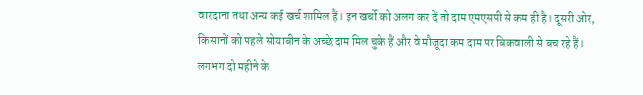वारदाना तथा अन्य कई खर्च शामिल हैं। इन खर्चो को अलग कर दें तो दाम एमएसपी से कम ही है। दूसरी ओर, किसानों को पहले सोयाबीन के अच्छे दाम मिल चुके हैं और वे मौजूदा कम दाम पर बिकवाली से बच रहे हैं। लगभग दो महीने के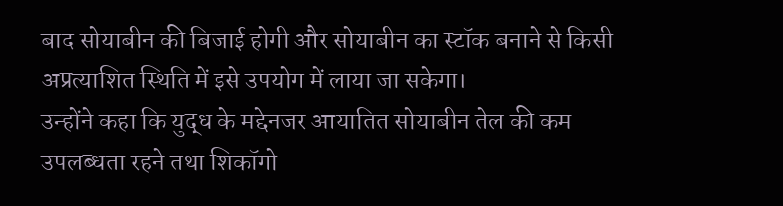बाद सोयाबीन की बिजाई होगी और सोयाबीन का स्टॉक बनाने से किसी अप्रत्याशित स्थिति में इसे उपयोग में लाया जा सकेगा।
उन्होंने कहा कि युद्ध के मद्देनजर आयातित सोयाबीन तेल की कम उपलब्धता रहने तथा शिकॉगो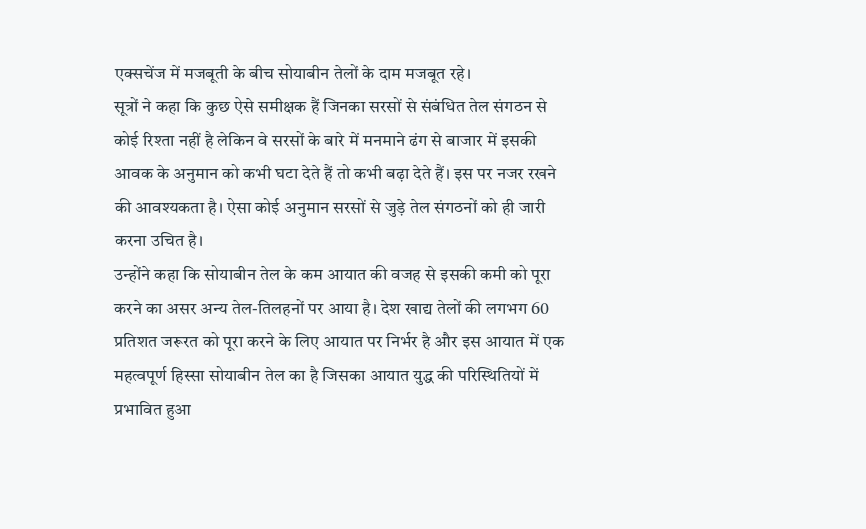एक्सचेंज में मजबूती के बीच सोयाबीन तेलों के दाम मजबूत रहे।
सूत्रों ने कहा कि कुछ ऐसे समीक्षक हैं जिनका सरसों से संबंधित तेल संगठन से कोई रिश्ता नहीं है लेकिन वे सरसों के बारे में मनमाने ढंग से बाजार में इसकी आवक के अनुमान को कभी घटा देते हैं तो कभी बढ़ा देते हैं। इस पर नजर रखने की आवश्यकता है। ऐसा कोई अनुमान सरसों से जुड़े तेल संगठनों को ही जारी करना उचित है।
उन्होंने कहा कि सोयाबीन तेल के कम आयात की वजह से इसकी कमी को पूरा करने का असर अन्य तेल-तिलहनों पर आया है। देश खाद्य तेलों की लगभग 60 प्रतिशत जरूरत को पूरा करने के लिए आयात पर निर्भर है और इस आयात में एक महत्वपूर्ण हिस्सा सोयाबीन तेल का है जिसका आयात युद्ध की परिस्थितियों में प्रभावित हुआ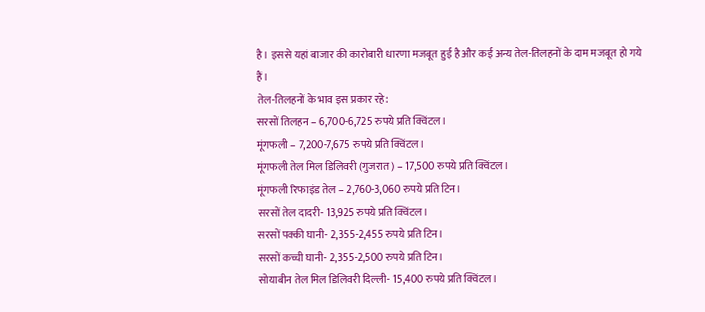है। इससे यहां बाजार की कारोबारी धारणा मजबूत हुई है और कई अन्य तेल-तिलहनों के दाम मजबूत हो गये हैं।
तेल-तिलहनों के भाव इस प्रकार रहे:
सरसों तिलहन – 6,700-6,725 रुपये प्रति क्विंटल।
मूंगफली – 7,200-7,675 रुपये प्रति क्विंटल।
मूंगफली तेल मिल डिलिवरी (गुजरात) – 17,500 रुपये प्रति क्विंटल।
मूंगफली रिफाइंड तेल – 2,760-3,060 रुपये प्रति टिन।
सरसों तेल दादरी- 13,925 रुपये प्रति क्विंटल।
सरसों पक्की घानी- 2,355-2,455 रुपये प्रति टिन।
सरसों कच्ची घानी- 2,355-2,500 रुपये प्रति टिन।
सोयाबीन तेल मिल डिलिवरी दिल्ली- 15,400 रुपये प्रति क्विंटल।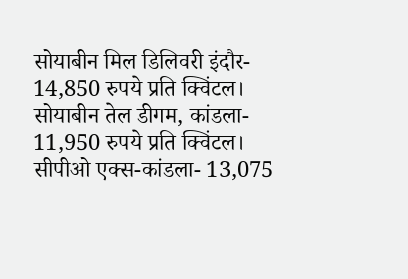सोयाबीन मिल डिलिवरी इंदौर- 14,850 रुपये प्रति क्विंटल।
सोयाबीन तेल डीगम, कांडला- 11,950 रुपये प्रति क्विंटल।
सीपीओ एक्स-कांडला- 13,075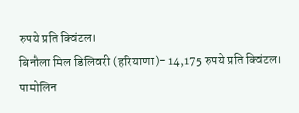रुपये प्रति क्विंटल।
बिनौला मिल डिलिवरी (हरियाणा)- 14,175 रुपये प्रति क्विंटल।
पामोलिन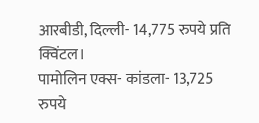आरबीडी, दिल्ली- 14,775 रुपये प्रति क्विंटल।
पामोलिन एक्स- कांडला- 13,725 रुपये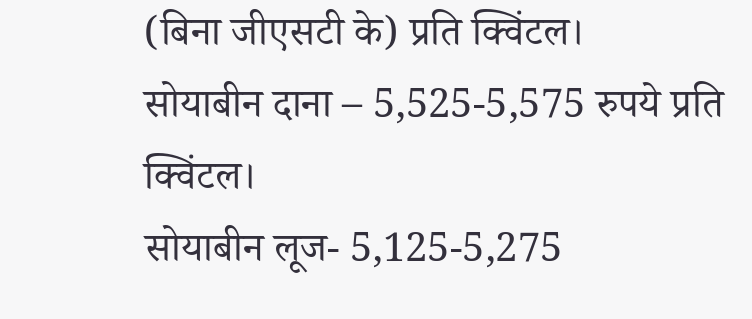(बिना जीएसटी के) प्रति क्विंटल।
सोयाबीन दाना – 5,525-5,575 रुपये प्रति क्विंटल।
सोयाबीन लूज- 5,125-5,275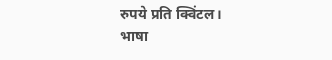रुपये प्रति क्विंटल।
भाषा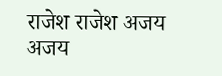राजेश राजेश अजय
अजय